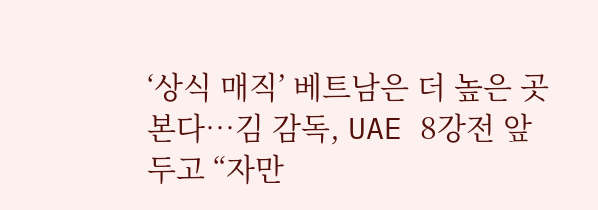‘상식 매직’ 베트남은 더 높은 곳 본다…김 감독, UAE 8강전 앞두고 “자만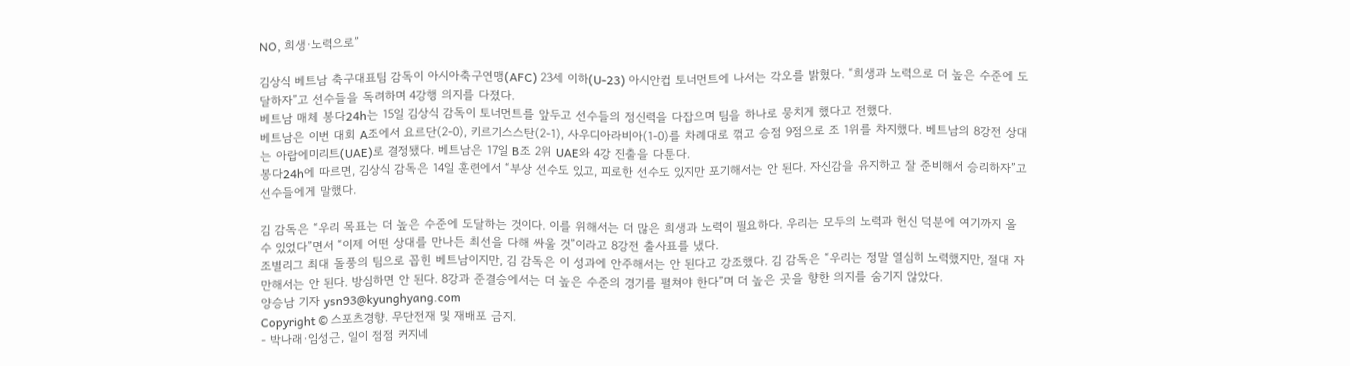NO, 희생·노력으로”

김상식 베트남 축구대표팀 감독이 아시아축구연맹(AFC) 23세 이하(U-23) 아시안컵 토너먼트에 나서는 각오를 밝혔다. “희생과 노력으로 더 높은 수준에 도달하자”고 선수들을 독려하며 4강행 의지를 다졌다.
베트남 매체 봉다24h는 15일 김상식 감독이 토너먼트를 앞두고 선수들의 정신력을 다잡으며 팀을 하나로 뭉치게 했다고 전했다.
베트남은 이번 대회 A조에서 요르단(2-0), 키르기스스탄(2-1), 사우디아라비아(1-0)를 차례대로 꺾고 승점 9점으로 조 1위를 차지했다. 베트남의 8강전 상대는 아랍에미리트(UAE)로 결정됐다. 베트남은 17일 B조 2위 UAE와 4강 진출을 다툰다.
봉다24h에 따르면, 김상식 감독은 14일 훈련에서 “부상 선수도 있고, 피로한 선수도 있지만 포기해서는 안 된다. 자신감을 유지하고 잘 준비해서 승리하자”고 선수들에게 말했다.

김 감독은 “우리 목표는 더 높은 수준에 도달하는 것이다. 이를 위해서는 더 많은 희생과 노력이 필요하다. 우리는 모두의 노력과 헌신 덕분에 여기까지 올 수 있었다”면서 “이제 어떤 상대를 만나든 최선을 다해 싸울 것”이라고 8강전 출사표를 냈다.
조별리그 최대 돌풍의 팀으로 꼽힌 베트남이지만, 김 감독은 이 성과에 안주해서는 안 된다고 강조했다. 김 감독은 “우리는 정말 열심히 노력했지만, 절대 자만해서는 안 된다. 방심하면 안 된다. 8강과 준결승에서는 더 높은 수준의 경기를 펼쳐야 한다”며 더 높은 곳을 향한 의지를 숨기지 않았다.
양승남 기자 ysn93@kyunghyang.com
Copyright © 스포츠경향. 무단전재 및 재배포 금지.
- 박나래·임성근, 일이 점점 커지네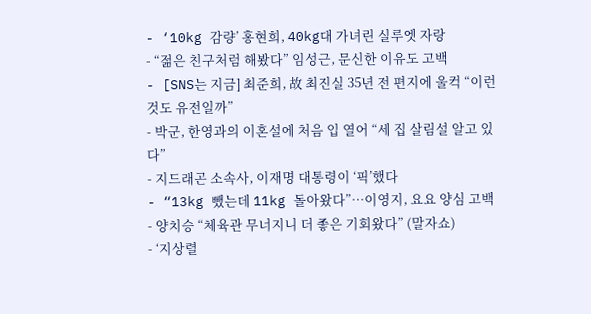- ‘10kg 감량’ 홍현희, 40kg대 가녀린 실루엣 자랑
- “젊은 친구처럼 해봤다” 임성근, 문신한 이유도 고백
- [SNS는 지금] 최준희, 故 최진실 35년 전 편지에 울컥 “이런 것도 유전일까”
- 박군, 한영과의 이혼설에 처음 입 열어 “세 집 살림설 알고 있다”
- 지드래곤 소속사, 이재명 대통령이 ‘픽’했다
- “13kg 뺐는데 11kg 돌아왔다”…이영지, 요요 양심 고백
- 양치승 “체육관 무너지니 더 좋은 기회왔다” (말자쇼)
- ‘지상렬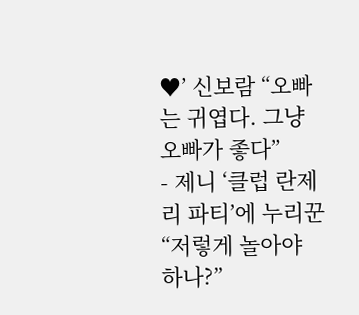♥’ 신보람 “오빠는 귀엽다. 그냥 오빠가 좋다”
- 제니 ‘클럽 란제리 파티’에 누리꾼 “저렇게 놀아야 하나?”